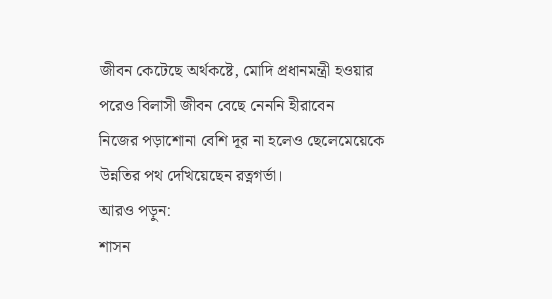জীবন কেটেছে অর্থকষ্টে, মোদি প্রধানমন্ত্রী হওয়ার পরেও বিলাসী জীবন বেছে নেননি হীরাবেন
নিজের পড়াশোনা বেশি দূর না হলেও ছেলেমেয়েকে উন্নতির পথ দেখিয়েছেন রত্নগর্ভা।
আরও পড়ুন:
শাসন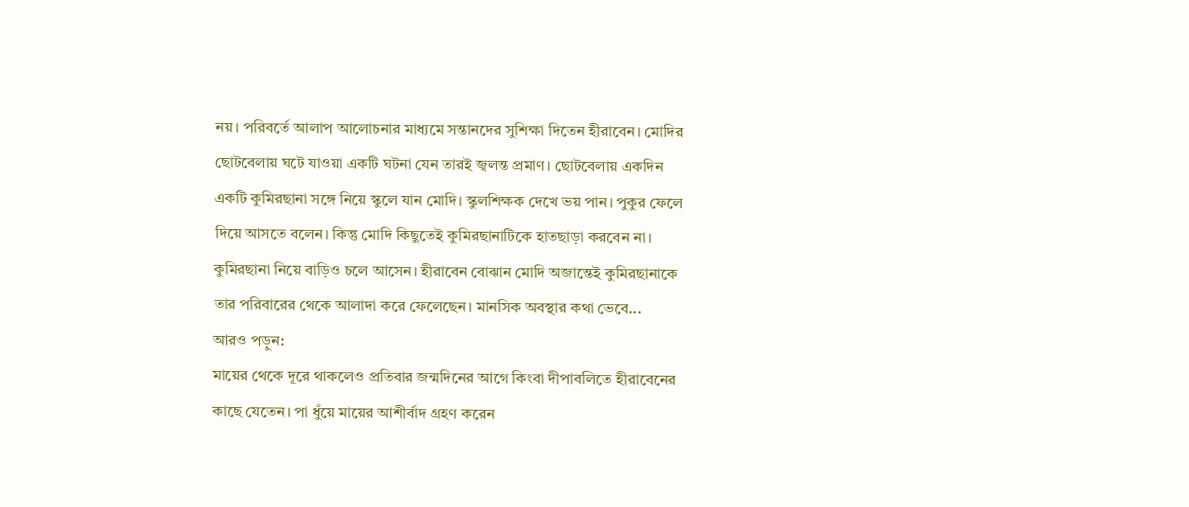নয়। পরিবর্তে আলাপ আলোচনার মাধ্যমে সন্তানদের সুশিক্ষা দিতেন হীরাবেন। মোদির ছোটবেলায় ঘটে যাওয়া একটি ঘটনা যেন তারই জ্বলন্ত প্রমাণ। ছোটবেলায় একদিন একটি কুমিরছানা সঙ্গে নিয়ে স্কুলে যান মোদি। স্কুলশিক্ষক দেখে ভয় পান। পুকুর ফেলে দিয়ে আসতে বলেন। কিন্তু মোদি কিছুতেই কুমিরছানাটিকে হাতছাড়া করবেন না। কুমিরছানা নিয়ে বাড়িও চলে আসেন। হীরাবেন বোঝান মোদি অজান্তেই কুমিরছানাকে তার পরিবারের থেকে আলাদা করে ফেলেছেন। মানসিক অবস্থার কথা ভেবে...
আরও পড়ুন:
মায়ের থেকে দূরে থাকলেও প্রতিবার জন্মদিনের আগে কিংবা দীপাবলিতে হীরাবেনের কাছে যেতেন। পা ধুঁয়ে মায়ের আশীর্বাদ গ্রহণ করেন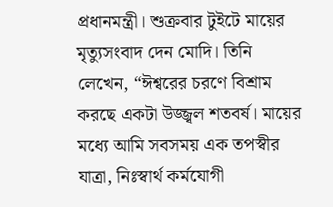প্রধানমন্ত্রী। শুক্রবার টুইটে মায়ের মৃত্যুসংবাদ দেন মোদি। তিনি লেখেন, “ঈশ্বরের চরণে বিশ্রাম করছে একটা উজ্জ্বল শতবর্ষ। মায়ের মধ্যে আমি সবসময় এক তপস্বীর যাত্রা, নিঃস্বার্থ কর্মযোগী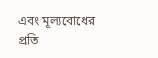এবং মূল্যবোধের প্রতি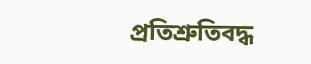প্রতিশ্রুতিবদ্ধ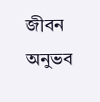জীবন অনুভব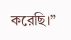করেছি।”